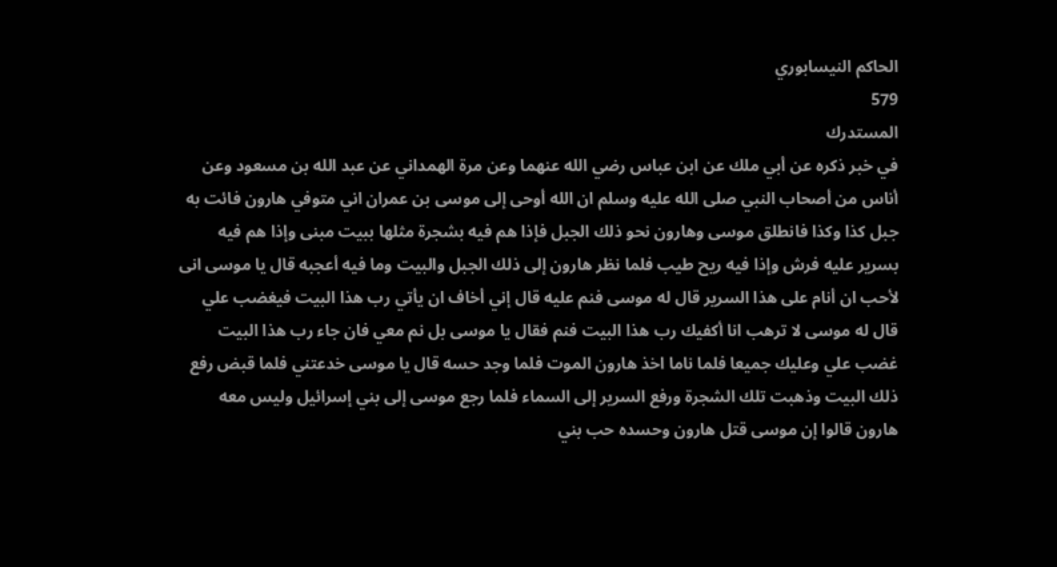الحاكم النيسابوري
579
المستدرك
في خبر ذكره عن أبي ملك عن ابن عباس رضي الله عنهما وعن مرة الهمداني عن عبد الله بن مسعود وعن أناس من أصحاب النبي صلى الله عليه وسلم ان الله أوحى إلى موسى بن عمران اني متوفي هارون فائت به جبل كذا وكذا فانطلق موسى وهارون نحو ذلك الجبل فإذا هم فيه بشجرة مثلها ببيت مبنى وإذا هم فيه بسرير عليه فرش وإذا فيه ريح طيب فلما نظر هارون إلى ذلك الجبل والبيت وما فيه أعجبه قال يا موسى انى لأحب ان أنام على هذا السرير قال له موسى فنم عليه قال إني أخاف ان يأتي رب هذا البيت فيغضب علي قال له موسى لا ترهب انا أكفيك رب هذا البيت فنم فقال يا موسى بل نم معي فان جاء رب هذا البيت غضب علي وعليك جميعا فلما ناما اخذ هارون الموت فلما وجد حسه قال يا موسى خدعتني فلما قبض رفع ذلك البيت وذهبت تلك الشجرة ورفع السرير إلى السماء فلما رجع موسى إلى بني إسرائيل وليس معه هارون قالوا إن موسى قتل هارون وحسده حب بني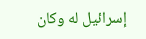إسرائيل له وكان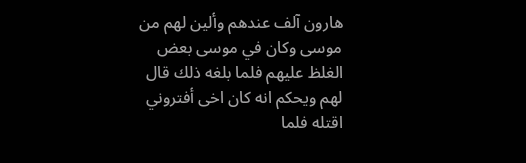هارون آلف عندهم وألين لهم من موسى وكان في موسى بعض الغلظ عليهم فلما بلغه ذلك قال لهم ويحكم انه كان اخى أفتروني اقتله فلما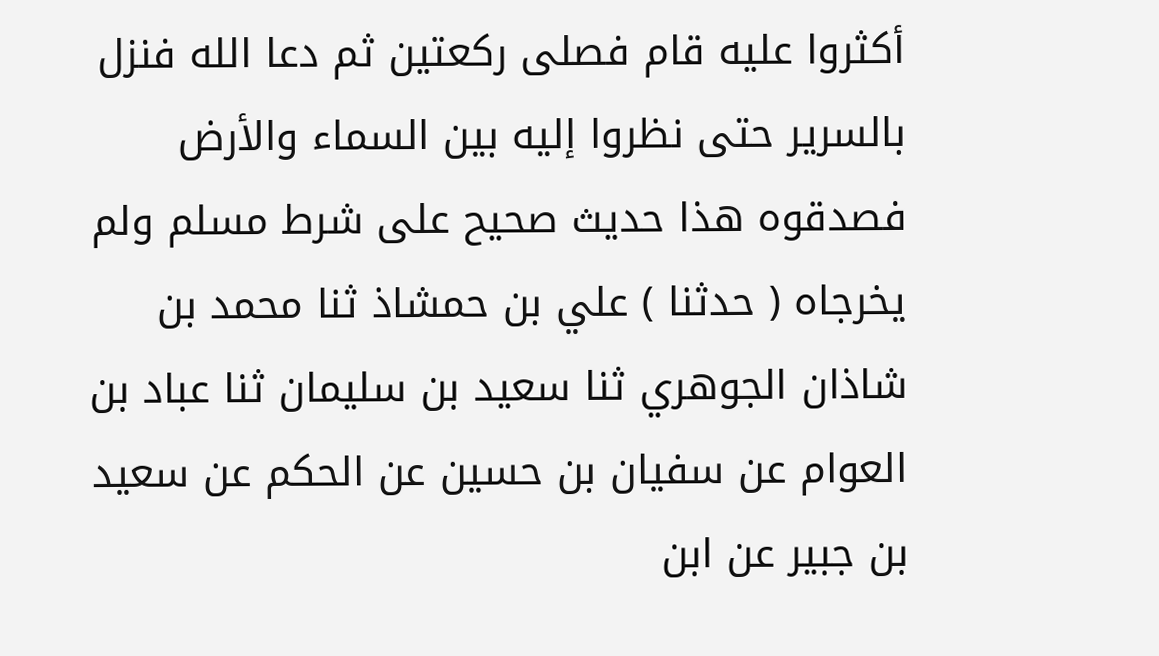أكثروا عليه قام فصلى ركعتين ثم دعا الله فنزل بالسرير حتى نظروا إليه بين السماء والأرض فصدقوه هذا حديث صحيح على شرط مسلم ولم يخرجاه ( حدثنا ) علي بن حمشاذ ثنا محمد بن شاذان الجوهري ثنا سعيد بن سليمان ثنا عباد بن العوام عن سفيان بن حسين عن الحكم عن سعيد بن جبير عن ابن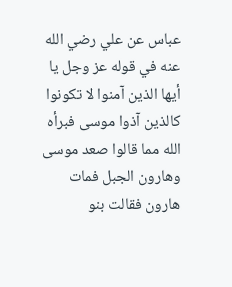عباس عن علي رضي الله عنه في قوله عز وجل يا أيها الذين آمنوا لا تكونوا كالذين آذوا موسى فبرأه الله مما قالوا صعد موسى وهارون الجبل فمات هارون فقالت بنو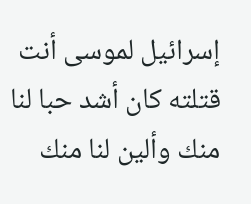إسرائيل لموسى أنت قتلته كان أشد حبا لنا منك وألين لنا منك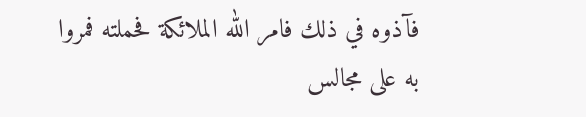فآذوه في ذلك فامر الله الملائكة فحملته فمروا به على مجالس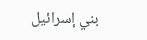بني إسرائيل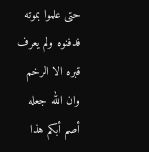حتى علموا بموته فدفنوه ولم يعرف قبره الا الرخم وان الله جعله أصم أبكم هذا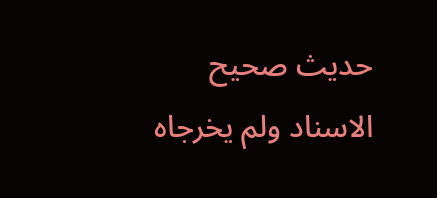حديث صحيح الاسناد ولم يخرجاه